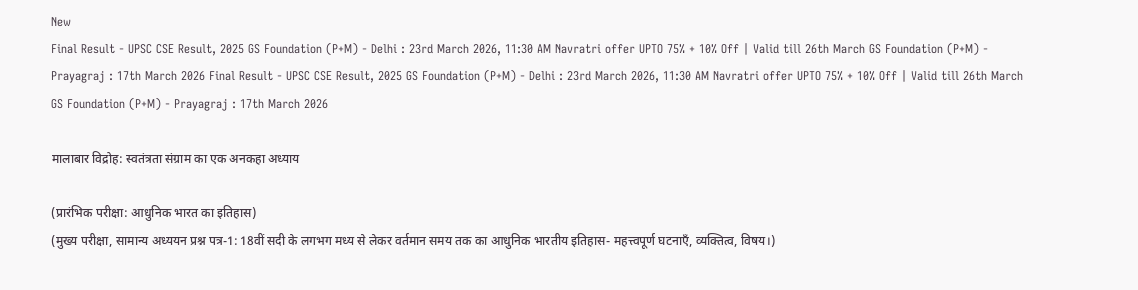New
Final Result - UPSC CSE Result, 2025 GS Foundation (P+M) - Delhi : 23rd March 2026, 11:30 AM Navratri offer UPTO 75% + 10% Off | Valid till 26th March GS Foundation (P+M) - Prayagraj : 17th March 2026 Final Result - UPSC CSE Result, 2025 GS Foundation (P+M) - Delhi : 23rd March 2026, 11:30 AM Navratri offer UPTO 75% + 10% Off | Valid till 26th March GS Foundation (P+M) - Prayagraj : 17th March 2026

मालाबार विद्रोह: स्वतंत्रता संग्राम का एक अनकहा अध्याय

(प्रारंभिक परीक्षा: आधुनिक भारत का इतिहास)
(मुख्य परीक्षा, सामान्य अध्ययन प्रश्न पत्र-1: 18वीं सदी के लगभग मध्य से लेकर वर्तमान समय तक का आधुनिक भारतीय इतिहास- महत्त्वपूर्ण घटनाएँ, व्यक्तित्व, विषय।)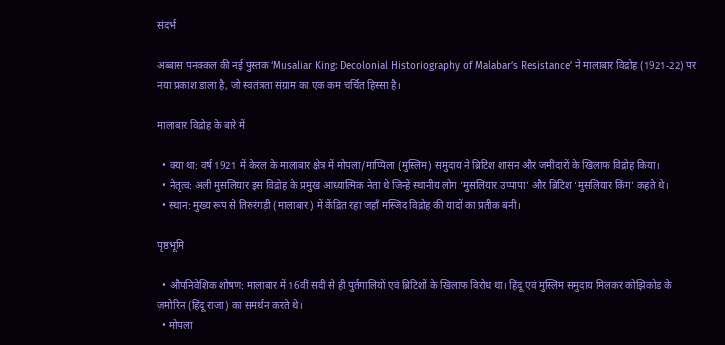संदर्भ

अब्बास पनक्कल की नई पुस्तक ‘Musaliar King: Decolonial Historiography of Malabar’s Resistance’ ने मालाबार विद्रोह (1921-22) पर नया प्रकाश डाला है, जो स्वतंत्रता संग्राम का एक कम चर्चित हिस्सा है।

मालाबार विद्रोह के बारे में

  • क्या था: वर्ष 1921 में केरल के मालाबार क्षेत्र में मोपला/माप्पिला (मुस्लिम) समुदाय ने ब्रिटिश शासन और जमींदारों के खिलाफ विद्रोह किया।
  • नेतृत्व: अली मुसलियार इस विद्रोह के प्रमुख आध्यात्मिक नेता थे जिन्हें स्थानीय लोग ‘मुसलियार उप्पापा’ और ब्रिटिश ‘मुसलियार किंग’ कहते थे।
  • स्थान: मुख्य रूप से तिरुरंगड़ी (मालाबार) में केंद्रित रहा जहाँ मस्जिद विद्रोह की यादों का प्रतीक बनी।

पृष्ठभूमि

  • औपनिवेशिक शोषण: मालाबार में 16वीं सदी से ही पुर्तगालियों एवं ब्रिटिशों के खिलाफ विरोध था। हिंदू एवं मुस्लिम समुदाय मिलकर कोझिकोड के ज़मोरिन (हिंदू राजा) का समर्थन करते थे।
  • मोपला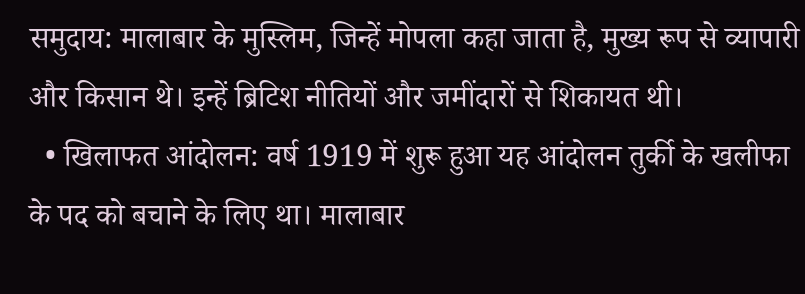समुदाय: मालाबार के मुस्लिम, जिन्हें मोपला कहा जाता है, मुख्य रूप से व्यापारी और किसान थे। इन्हें ब्रिटिश नीतियों और जमींदारों से शिकायत थी।
  • खिलाफत आंदोलन: वर्ष 1919 में शुरू हुआ यह आंदोलन तुर्की के खलीफा के पद को बचाने के लिए था। मालाबार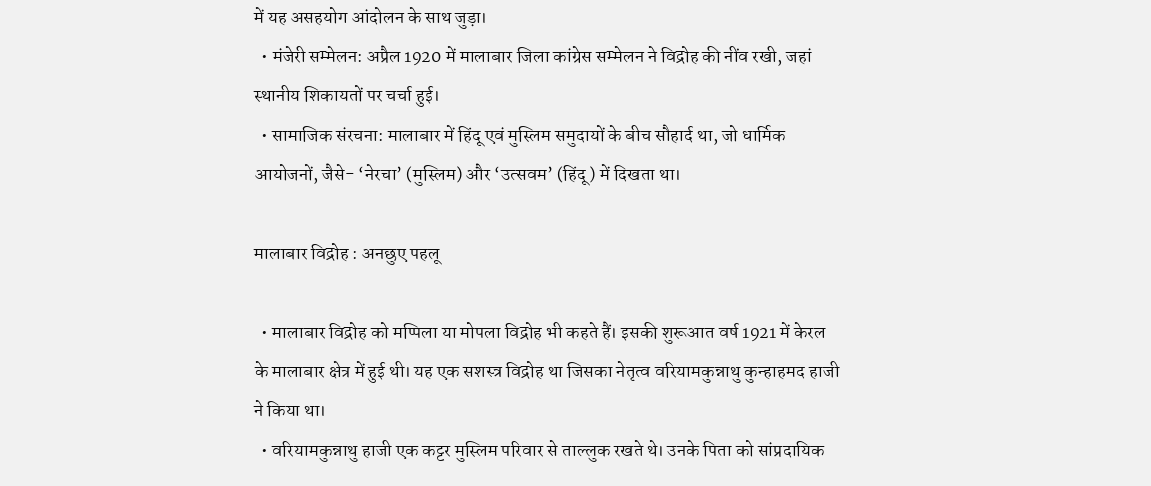में यह असहयोग आंदोलन के साथ जुड़ा।
  • मंजेरी सम्मेलन: अप्रैल 1920 में मालाबार जिला कांग्रेस सम्मेलन ने विद्रोह की नींव रखी, जहां स्थानीय शिकायतों पर चर्चा हुई।
  • सामाजिक संरचना: मालाबार में हिंदू एवं मुस्लिम समुदायों के बीच सौहार्द था, जो धार्मिक आयोजनों, जैसे- ‘नेरचा’ (मुस्लिम) और ‘उत्सवम’ (हिंदू) में दिखता था।

मालाबार विद्रोह : अनछुए पहलू

  • मालाबार विद्रोह को मप्पिला या मोपला विद्रोह भी कहते हैं। इसकी शुरूआत वर्ष 1921 में केरल के मालाबार क्षेत्र में हुई थी। यह एक सशस्त्र विद्रोह था जिसका नेतृत्व वरियामकुन्नाथु कुन्हाहमद हाजी ने किया था।
  • वरियामकुन्नाथु हाजी एक कट्टर मुस्लिम परिवार से ताल्लुक रखते थे। उनके पिता को सांप्रदायिक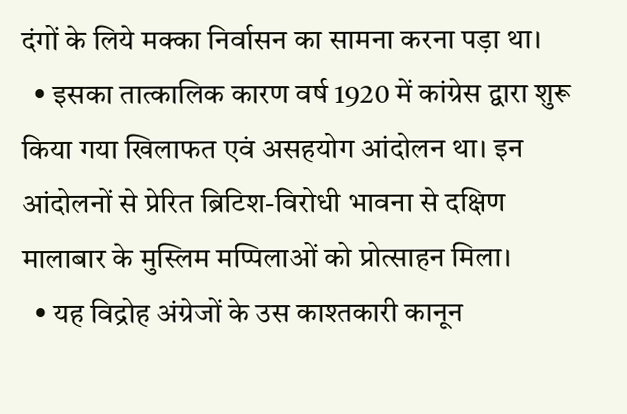दंगों के लिये मक्का निर्वासन का सामना करना पड़ा था।
  • इसका तात्कालिक कारण वर्ष 1920 में कांग्रेस द्वारा शुरू किया गया खिलाफत एवं असहयोग आंदोलन था। इन आंदोलनों से प्रेरित ब्रिटिश-विरोधी भावना से दक्षिण मालाबार के मुस्लिम मप्पिलाओं को प्रोत्साहन मिला।
  • यह विद्रोह अंग्रेजों के उस काश्तकारी कानून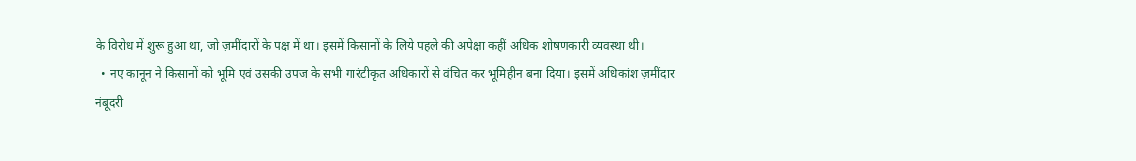के विरोध में शुरू हुआ था, जो ज़मींदारों के पक्ष में था। इसमें किसानों के लिये पहले की अपेक्षा कहीं अधिक शोषणकारी व्यवस्था थी।
  • नए कानून ने किसानों को भूमि एवं उसकी उपज के सभी गारंटीकृत अधिकारों से वंचित कर भूमिहीन बना दिया। इसमें अधिकांश ज़मींदार नंबूदरी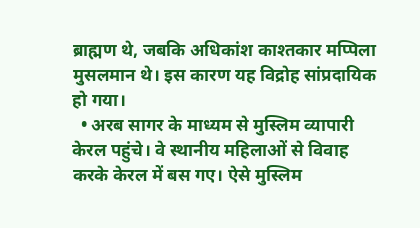ब्राह्मण थे, जबकि अधिकांश काश्तकार मप्पिला मुसलमान थे। इस कारण यह विद्रोह सांप्रदायिक हो गया।
  • अरब सागर के माध्यम से मुस्लिम व्यापारी केरल पहुंचे। वे स्थानीय महिलाओं से विवाह करके केरल में बस गए। ऐसे मुस्लिम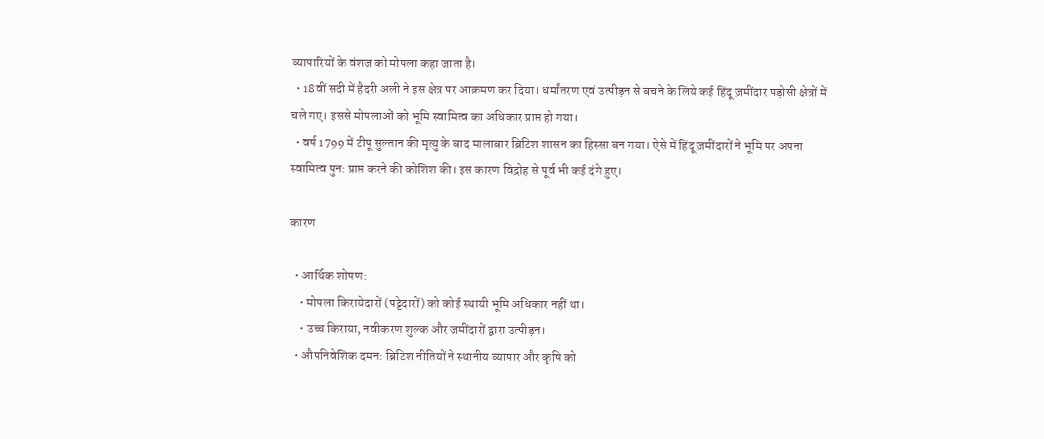व्यापारियों के वंशज को मोपला कहा जाता है।
  • 18वीं सदी में हैदरी अली ने इस क्षेत्र पर आक्रमण कर दिया। धर्मांतरण एवं उत्पीड़न से बचने के लिये कई हिंदू ज़मींदार पड़ोसी क्षेत्रों में चले गए। इससे मोपलाओं को भूमि स्वामित्व का अधिकार प्राप्त हो गया।
  • वर्ष 1799 में टीपू सुल्तान की मृत्यु के बाद मालाबार ब्रिटिश शासन का हिस्सा बन गया। ऐसे में हिंदू ज़मींदारों ने भूमि पर अपना स्वामित्व पुन: प्राप्त करने की कोशिश की। इस कारण विद्रोह से पूर्व भी कई दंगे हुए।

कारण

  • आर्थिक शोषण:
    • मोपला किरायेदारों (पट्टेदारों) को कोई स्थायी भूमि अधिकार नहीं था।
    • उच्च किराया, नवीकरण शुल्क और जमींदारों द्वारा उत्पीड़न।
  • औपनिवेशिक दमन: ब्रिटिश नीतियों ने स्थानीय व्यापार और कृषि को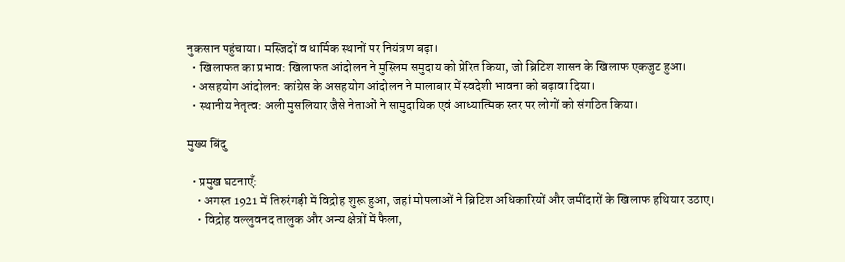नुकसान पहुंचाया। मस्जिदों व धार्मिक स्थानों पर नियंत्रण बढ़ा।
  • खिलाफत का प्रभाव: खिलाफत आंदोलन ने मुस्लिम समुदाय को प्रेरित किया, जो ब्रिटिश शासन के खिलाफ एकजुट हुआ।
  • असहयोग आंदोलन: कांग्रेस के असहयोग आंदोलन ने मालाबार में स्वदेशी भावना को बढ़ावा दिया।
  • स्थानीय नेतृत्व: अली मुसलियार जैसे नेताओं ने सामुदायिक एवं आध्यात्मिक स्तर पर लोगों को संगठित किया।

मुख्य बिंदु

  • प्रमुख घटनाएँ:
    • अगस्त 1921 में तिरुरंगड़ी में विद्रोह शुरू हुआ, जहां मोपलाओं ने ब्रिटिश अधिकारियों और जमींदारों के खिलाफ हथियार उठाए।
    • विद्रोह वल्लुवनद तालुक और अन्य क्षेत्रों में फैला,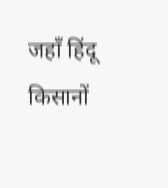जहाँ हिंदू किसानों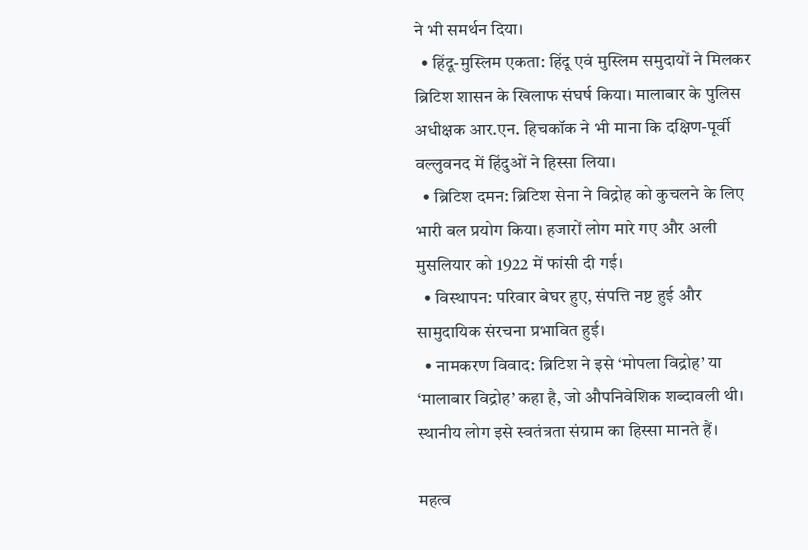ने भी समर्थन दिया।
  • हिंदू-मुस्लिम एकता: हिंदू एवं मुस्लिम समुदायों ने मिलकर ब्रिटिश शासन के खिलाफ संघर्ष किया। मालाबार के पुलिस अधीक्षक आर.एन. हिचकॉक ने भी माना कि दक्षिण-पूर्वी वल्लुवनद में हिंदुओं ने हिस्सा लिया।
  • ब्रिटिश दमन: ब्रिटिश सेना ने विद्रोह को कुचलने के लिए भारी बल प्रयोग किया। हजारों लोग मारे गए और अली मुसलियार को 1922 में फांसी दी गई।
  • विस्थापन: परिवार बेघर हुए, संपत्ति नष्ट हुई और सामुदायिक संरचना प्रभावित हुई।
  • नामकरण विवाद: ब्रिटिश ने इसे ‘मोपला विद्रोह’ या ‘मालाबार विद्रोह’ कहा है, जो औपनिवेशिक शब्दावली थी। स्थानीय लोग इसे स्वतंत्रता संग्राम का हिस्सा मानते हैं।

महत्व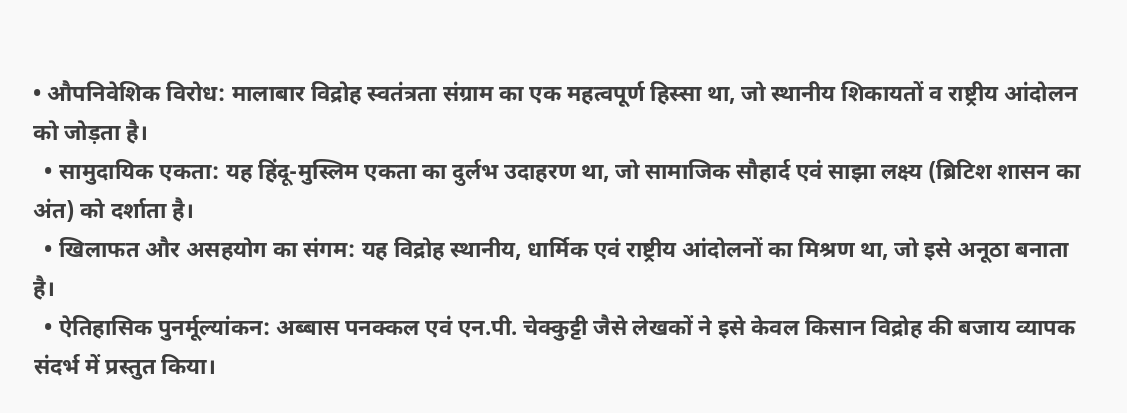• औपनिवेशिक विरोध: मालाबार विद्रोह स्वतंत्रता संग्राम का एक महत्वपूर्ण हिस्सा था, जो स्थानीय शिकायतों व राष्ट्रीय आंदोलन को जोड़ता है।
  • सामुदायिक एकता: यह हिंदू-मुस्लिम एकता का दुर्लभ उदाहरण था, जो सामाजिक सौहार्द एवं साझा लक्ष्य (ब्रिटिश शासन का अंत) को दर्शाता है।
  • खिलाफत और असहयोग का संगम: यह विद्रोह स्थानीय, धार्मिक एवं राष्ट्रीय आंदोलनों का मिश्रण था, जो इसे अनूठा बनाता है।
  • ऐतिहासिक पुनर्मूल्यांकन: अब्बास पनक्कल एवं एन.पी. चेक्कुट्टी जैसे लेखकों ने इसे केवल किसान विद्रोह की बजाय व्यापक संदर्भ में प्रस्तुत किया।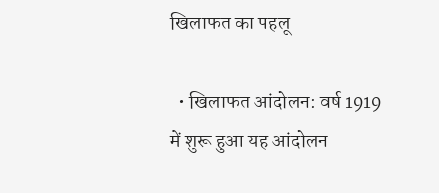खिलाफत का पहलू

  • खिलाफत आंदोलन: वर्ष 1919 में शुरू हुआ यह आंदोलन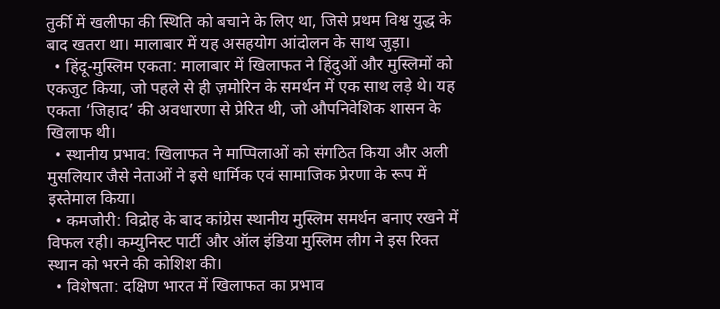तुर्की में खलीफा की स्थिति को बचाने के लिए था, जिसे प्रथम विश्व युद्ध के बाद खतरा था। मालाबार में यह असहयोग आंदोलन के साथ जुड़ा।
  • हिंदू-मुस्लिम एकता: मालाबार में खिलाफत ने हिंदुओं और मुस्लिमों को एकजुट किया, जो पहले से ही ज़मोरिन के समर्थन में एक साथ लड़े थे। यह एकता ‘जिहाद’ की अवधारणा से प्रेरित थी, जो औपनिवेशिक शासन के खिलाफ थी।
  • स्थानीय प्रभाव: खिलाफत ने माप्पिलाओं को संगठित किया और अली मुसलियार जैसे नेताओं ने इसे धार्मिक एवं सामाजिक प्रेरणा के रूप में इस्तेमाल किया।
  • कमजोरी: विद्रोह के बाद कांग्रेस स्थानीय मुस्लिम समर्थन बनाए रखने में विफल रही। कम्युनिस्ट पार्टी और ऑल इंडिया मुस्लिम लीग ने इस रिक्त स्थान को भरने की कोशिश की।
  • विशेषता: दक्षिण भारत में खिलाफत का प्रभाव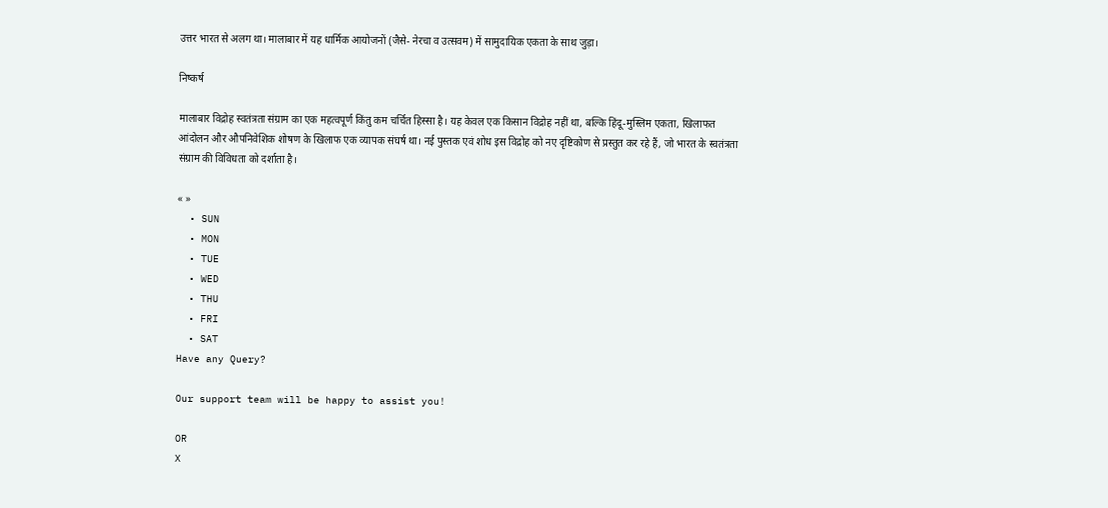उत्तर भारत से अलग था। मालाबार में यह धार्मिक आयोजनों (जैसे- नेरचा व उत्सवम) में सामुदायिक एकता के साथ जुड़ा।

निष्कर्ष

मालाबार विद्रोह स्वतंत्रता संग्राम का एक महत्वपूर्ण किंतु कम चर्चित हिस्सा है। यह केवल एक किसान विद्रोह नहीं था, बल्कि हिंदू-मुस्लिम एकता, खिलाफत आंदोलन और औपनिवेशिक शोषण के खिलाफ एक व्यापक संघर्ष था। नई पुस्तक एवं शोध इस विद्रोह को नए दृष्टिकोण से प्रस्तुत कर रहे हैं, जो भारत के स्वतंत्रता संग्राम की विविधता को दर्शाता है।

« »
  • SUN
  • MON
  • TUE
  • WED
  • THU
  • FRI
  • SAT
Have any Query?

Our support team will be happy to assist you!

OR
X